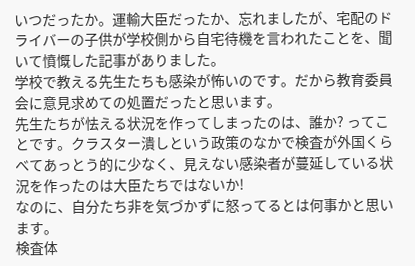いつだったか。運輸大臣だったか、忘れましたが、宅配のドライバーの子供が学校側から自宅待機を言われたことを、聞いて憤慨した記事がありました。
学校で教える先生たちも感染が怖いのです。だから教育委員会に意見求めての処置だったと思います。
先生たちが怯える状況を作ってしまったのは、誰か? ってことです。クラスター潰しという政策のなかで検査が外国くらべてあっとう的に少なく、見えない感染者が蔓延している状況を作ったのは大臣たちではないか!
なのに、自分たち非を気づかずに怒ってるとは何事かと思います。
検査体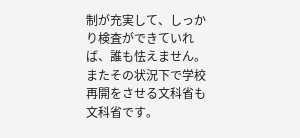制が充実して、しっかり検査ができていれば、誰も怯えません。またその状況下で学校再開をさせる文科省も文科省です。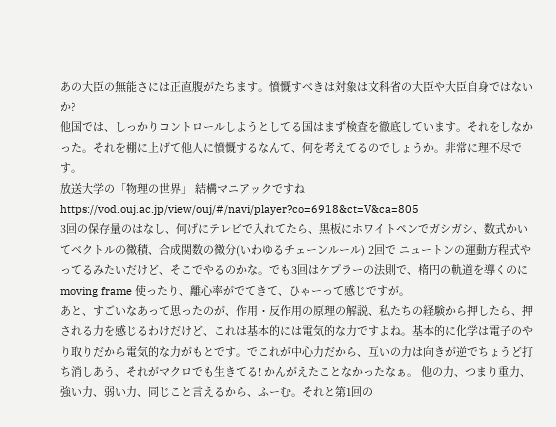あの大臣の無能さには正直腹がたちます。憤慨すべきは対象は文科省の大臣や大臣自身ではないか?
他国では、しっかりコントロールしようとしてる国はまず検査を徹底しています。それをしなかった。それを棚に上げて他人に憤慨するなんて、何を考えてるのでしょうか。非常に理不尽です。
放送大学の「物理の世界」 結構マニアックですね
https://vod.ouj.ac.jp/view/ouj/#/navi/player?co=6918&ct=V&ca=805
3回の保存量のはなし、何げにテレビで入れてたら、黒板にホワイトペンでガシガシ、数式かいてベクトルの微積、合成関数の微分(いわゆるチェーンルール) 2回で ニュートンの運動方程式やってるみたいだけど、そこでやるのかな。でも3回はケプラーの法則で、楕円の軌道を導くのにmoving frame 使ったり、離心率がでてきて、ひゃーって感じですが。
あと、すごいなあって思ったのが、作用・反作用の原理の解説、私たちの経験から押したら、押される力を感じるわけだけど、これは基本的には電気的な力ですよね。基本的に化学は電子のやり取りだから電気的な力がもとです。でこれが中心力だから、互いの力は向きが逆でちょうど打ち消しあう、それがマクロでも生きてる! かんがえたことなかったなぁ。 他の力、つまり重力、強い力、弱い力、同じこと言えるから、ふーむ。それと第1回の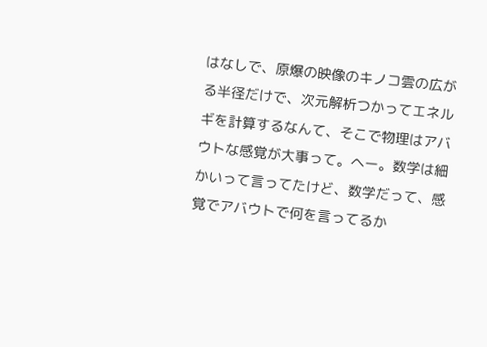はなしで、原爆の映像のキノコ雲の広がる半径だけで、次元解析つかってエネルギを計算するなんて、そこで物理はアバウトな感覚が大事って。へー。数学は細かいって言ってたけど、数学だって、感覚でアバウトで何を言ってるか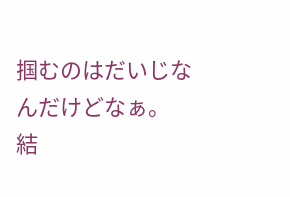掴むのはだいじなんだけどなぁ。
結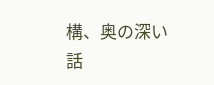構、奥の深い話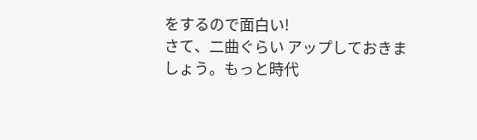をするので面白い!
さて、二曲ぐらい アップしておきましょう。もっと時代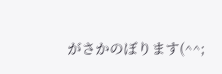がさかのぼります(^^;